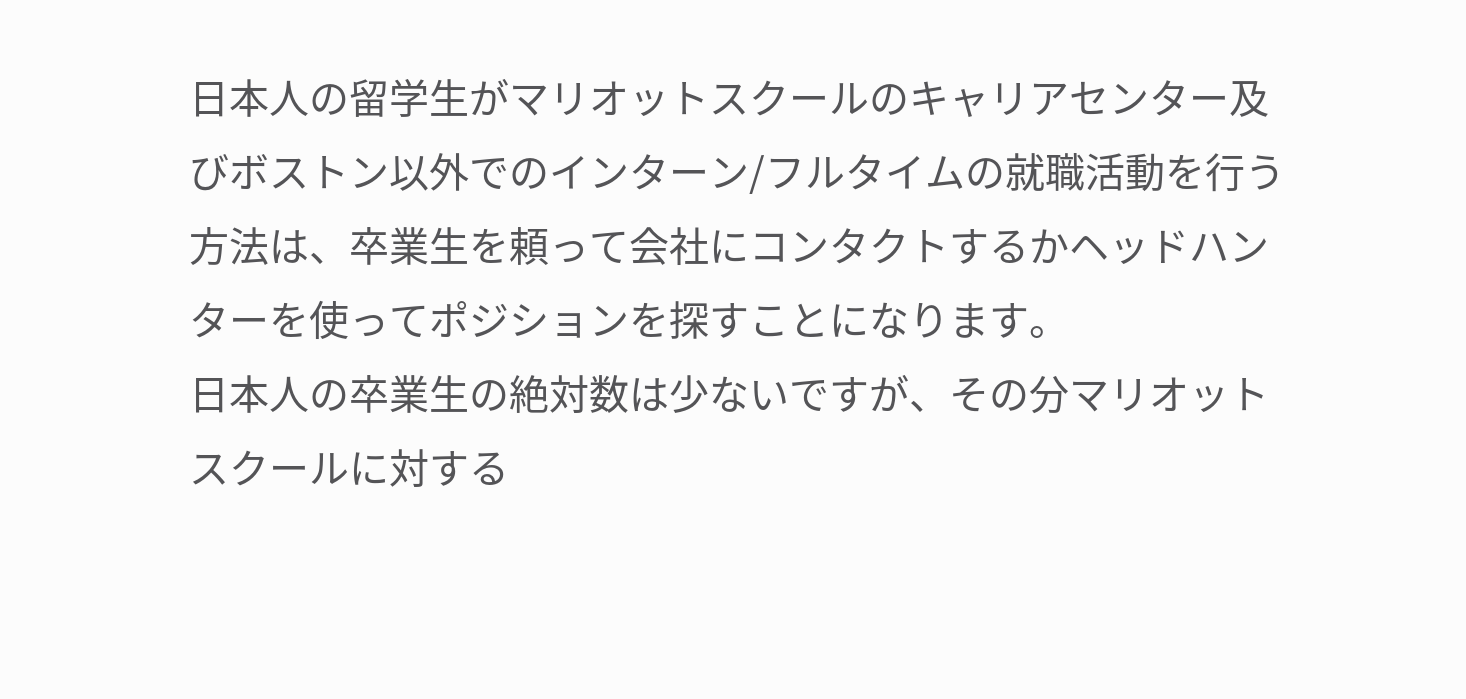日本人の留学生がマリオットスクールのキャリアセンター及びボストン以外でのインターン/フルタイムの就職活動を行う方法は、卒業生を頼って会社にコンタクトするかヘッドハンターを使ってポジションを探すことになります。
日本人の卒業生の絶対数は少ないですが、その分マリオットスクールに対する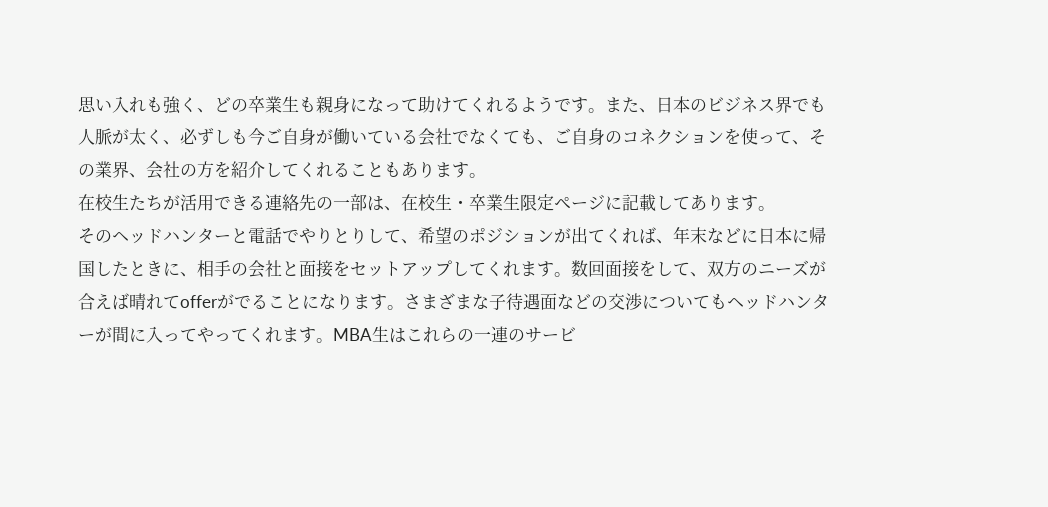思い入れも強く、どの卒業生も親身になって助けてくれるようです。また、日本のビジネス界でも人脈が太く、必ずしも今ご自身が働いている会社でなくても、ご自身のコネクションを使って、その業界、会社の方を紹介してくれることもあります。
在校生たちが活用できる連絡先の一部は、在校生・卒業生限定ページに記載してあります。
そのヘッドハンターと電話でやりとりして、希望のポジションが出てくれば、年末などに日本に帰国したときに、相手の会社と面接をセットアップしてくれます。数回面接をして、双方のニーズが合えば晴れてofferがでることになります。さまざまな子待遇面などの交渉についてもヘッドハンターが間に入ってやってくれます。MBA生はこれらの一連のサービ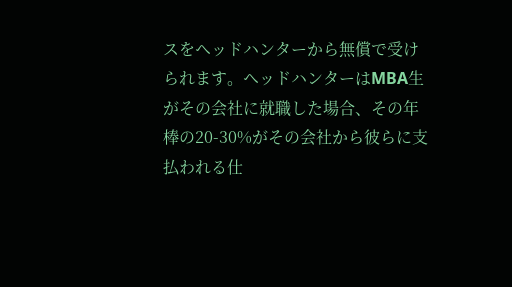スをヘッドハンターから無償で受けられます。ヘッドハンターはMBA生がその会社に就職した場合、その年棒の20-30%がその会社から彼らに支払われる仕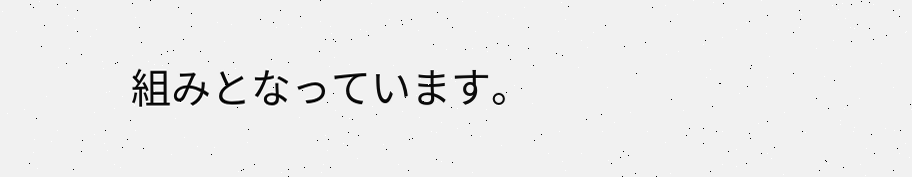組みとなっています。